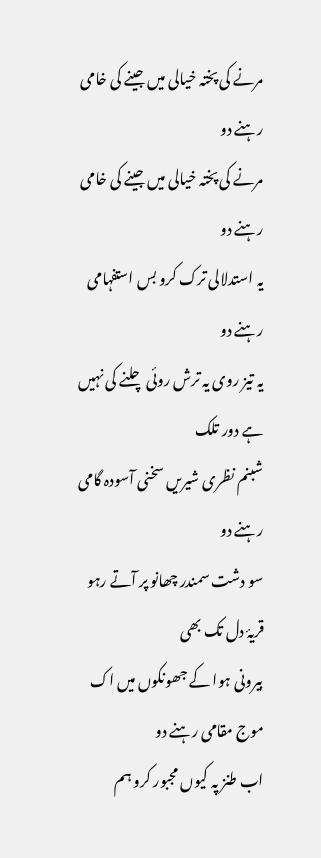مرنے کی پختہ خیالی میں جینے کی خامی رہنے دو
مرنے کی پختہ خیالی میں جینے کی خامی رہنے دو
یہ استدلالی ترک کرو بس استفہامی رہنے دو
یہ تیز روی یہ ترش روئی چلنے کی نہیں ہے دور تلک
شبنم نظری شیریں سخنی آسودہ گامی رہنے دو
سو دشت سمندر چھانو پر آتے رہو قریۂ دل تک بھی
بیرونی ہوا کے جھونکوں میں اک موج مقامی رہنے دو
اب طنز پہ کیوں مجبور کرو ہم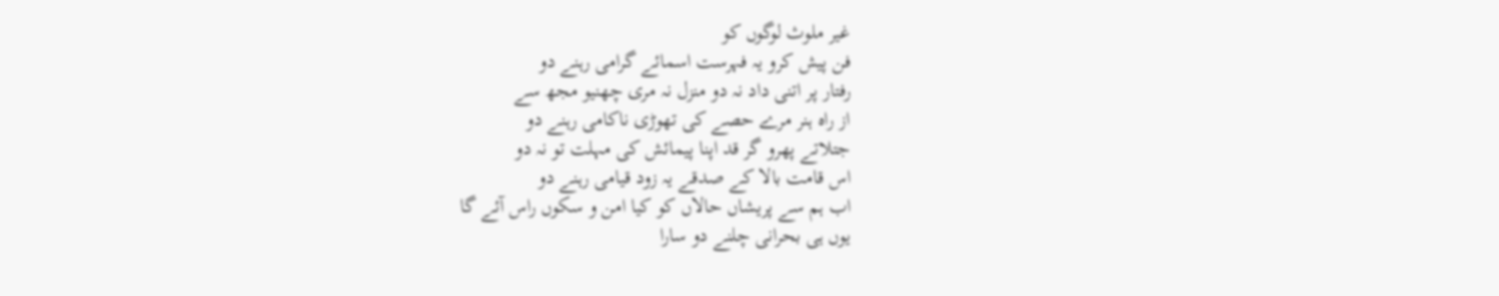غیر ملوث لوگوں کو
فن پیش کرو یہ فہرست اسمائے گرامی رہنے دو
رفتار پر اتنی داد نہ دو منزل نہ مری چھنیو مجھ سے
از راہ ہنر مرے حصے کی تھوڑی ناکامی رہنے دو
جتلاتے پھرو گر قد اپنا پیمائش کی مہلت تو نہ دو
اس قامت بالا کے صدقے یہ زود قیامی رہنے دو
اب ہم سے پریشاں حالاں کو کیا امن و سکوں راس آئے گا
یوں ہی بحرانی چلنے دو سارا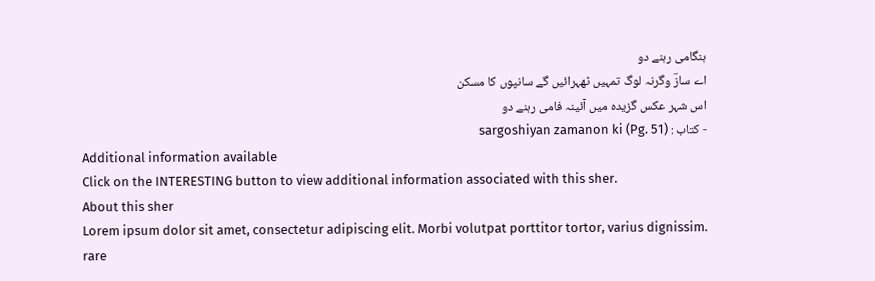ہنگامی رہنے دو
اے سازؔ وگرنہ لوگ تمہیں ٹھہرائیں گے سانپوں کا مسکن
اس شہر عکس گزیدہ میں آئینہ فامی رہنے دو
- کتاب : sargoshiyan zamanon ki (Pg. 51)
Additional information available
Click on the INTERESTING button to view additional information associated with this sher.
About this sher
Lorem ipsum dolor sit amet, consectetur adipiscing elit. Morbi volutpat porttitor tortor, varius dignissim.
rare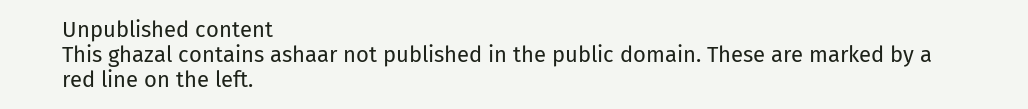Unpublished content
This ghazal contains ashaar not published in the public domain. These are marked by a red line on the left.